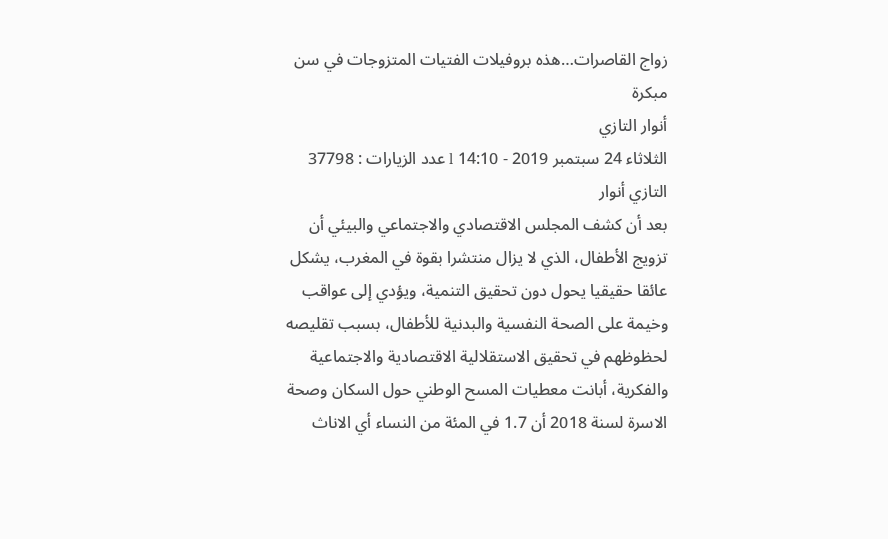زواج القاصرات…هذه بروفيلات الفتيات المتزوجات في سن مبكرة
أنوار التازي
الثلاثاء 24 سبتمبر 2019 - 14:10 l عدد الزيارات : 37798
التازي أنوار
بعد أن كشف المجلس الاقتصادي والاجتماعي والبيئي أن تزويج الأطفال، الذي لا يزال منتشرا بقوة في المغرب، يشكل عائقا حقيقيا يحول دون تحقيق التنمية، ويؤدي إلى عواقب وخيمة على الصحة النفسية والبدنية للأطفال، بسبب تقليصه لحظوظهم في تحقيق الاستقلالية الاقتصادية والاجتماعية والفكرية، أبانت معطيات المسح الوطني حول السكان وصحة الاسرة لسنة 2018 أن 1.7 في المئة من النساء أي الاناث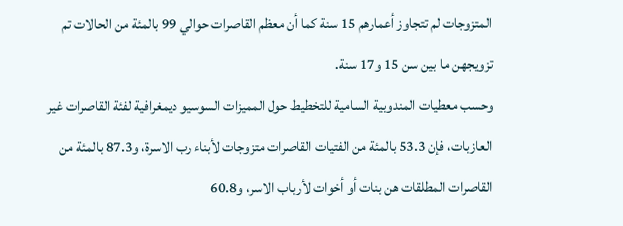المتزوجات لم تتجاوز أعمارهم 15 سنة كما أن معظم القاصرات حوالي 99 بالمئة من الحالات تم تزويجهن ما بين سن 15 و17 سنة.
وحسب معطيات المندوبية السامية للتخطيط حول المميزات السوسيو ديمغرافية لفئة القاصرات غير العازبات، فإن 53.3 بالمئة من الفتيات القاصرات متزوجات لأبناء رب الاسرة، و87.3 بالمئة من القاصرات المطلقات هن بنات أو أخوات لأرباب الاسر، و60.8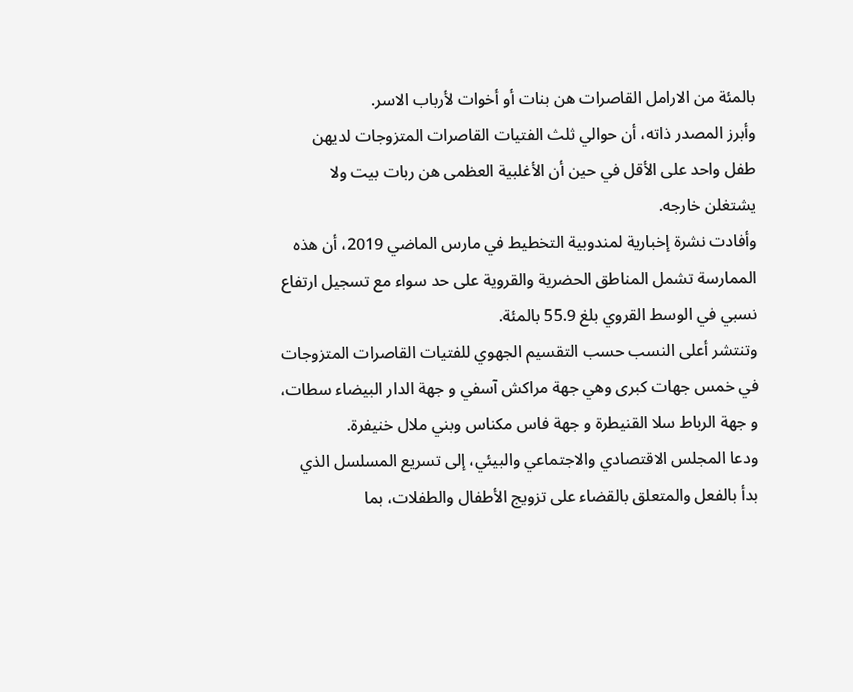بالمئة من الارامل القاصرات هن بنات أو أخوات لأرباب الاسر.
وأبرز المصدر ذاته، أن حوالي ثلث الفتيات القاصرات المتزوجات لديهن طفل واحد على الأقل في حين أن الأغلبية العظمى هن ربات بيت ولا يشتغلن خارجه.
وأفادت نشرة إخبارية لمندوبية التخطيط في مارس الماضي 2019، أن هذه الممارسة تشمل المناطق الحضرية والقروية على حد سواء مع تسجيل ارتفاع نسبي في الوسط القروي بلغ 55.9 بالمئة.
وتنتشر أعلى النسب حسب التقسيم الجهوي للفتيات القاصرات المتزوجات في خمس جهات كبرى وهي جهة مراكش آسفي و جهة الدار البيضاء سطات، و جهة الرباط سلا القنيطرة و جهة فاس مكناس وبني ملال خنيفرة.
ودعا المجلس الاقتصادي والاجتماعي والبيئي، إلى تسريع المسلسل الذي بدأ بالفعل والمتعلق بالقضاء على تزويج الأطفال والطفلات، بما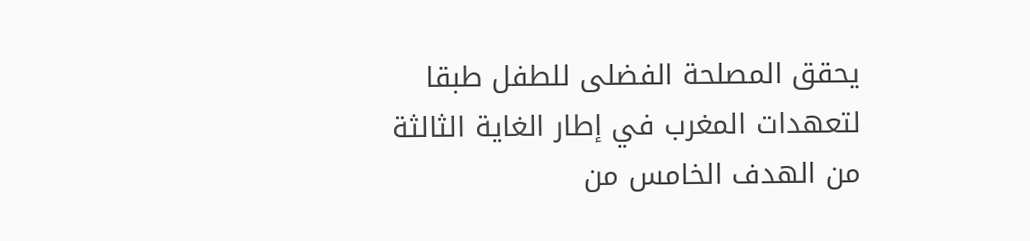يحقق المصلحة الفضلى للطفل طبقا لتعهدات المغرب في إطار الغاية الثالثة من الهدف الخامس من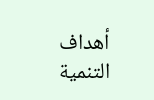أهداف التنمية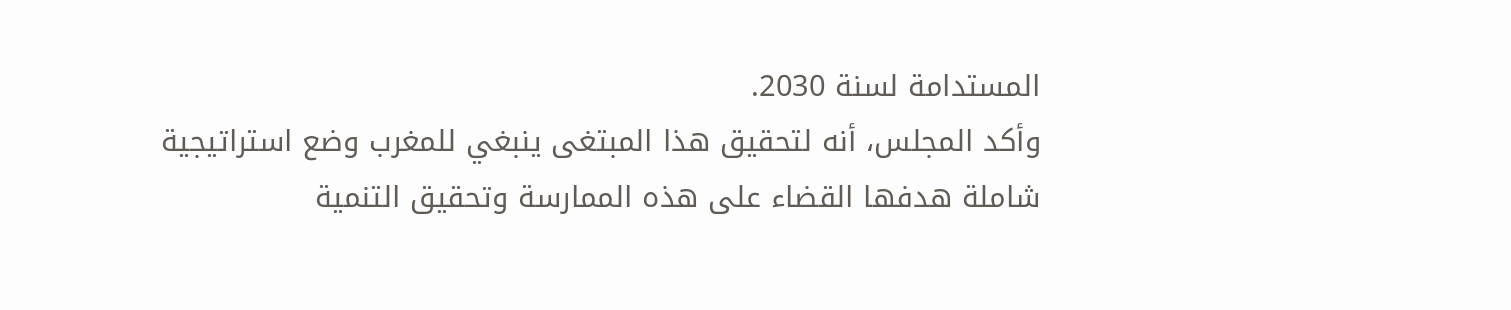المستدامة لسنة 2030.
وأكد المجلس، أنه لتحقيق هذا المبتغى ينبغي للمغرب وضع استراتيجية شاملة هدفها القضاء على هذه الممارسة وتحقيق التنمية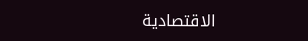الاقتصادية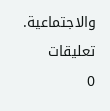والاجتماعية.
تعليقات
0